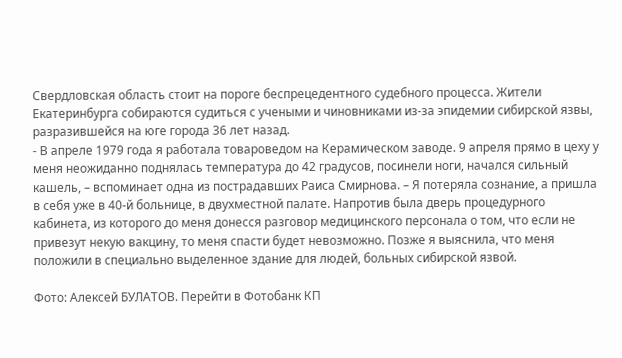Свердловская область стоит на пороге беспрецедентного судебного процесса. Жители Екатеринбурга собираются судиться с учеными и чиновниками из-за эпидемии сибирской язвы, разразившейся на юге города 36 лет назад.
- В апреле 1979 года я работала товароведом на Керамическом заводе. 9 апреля прямо в цеху у меня неожиданно поднялась температура до 42 градусов, посинели ноги, начался сильный кашель, – вспоминает одна из пострадавших Раиса Смирнова. – Я потеряла сознание, а пришла в себя уже в 40-й больнице, в двухместной палате. Напротив была дверь процедурного кабинета, из которого до меня донесся разговор медицинского персонала о том, что если не привезут некую вакцину, то меня спасти будет невозможно. Позже я выяснила, что меня положили в специально выделенное здание для людей, больных сибирской язвой.

Фото: Алексей БУЛАТОВ. Перейти в Фотобанк КП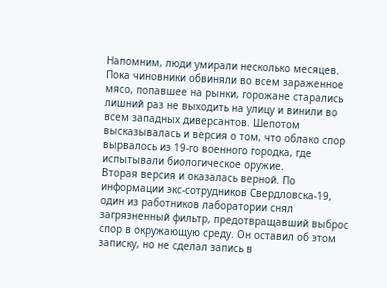Напомним, люди умирали несколько месяцев. Пока чиновники обвиняли во всем зараженное мясо, попавшее на рынки, горожане старались лишний раз не выходить на улицу и винили во всем западных диверсантов. Шепотом высказывалась и версия о том, что облако спор вырвалось из 19-го военного городка, где испытывали биологическое оружие.
Вторая версия и оказалась верной. По информации экс-сотрудников Свердловска-19, один из работников лаборатории снял загрязненный фильтр, предотвращавший выброс спор в окружающую среду. Он оставил об этом записку, но не сделал запись в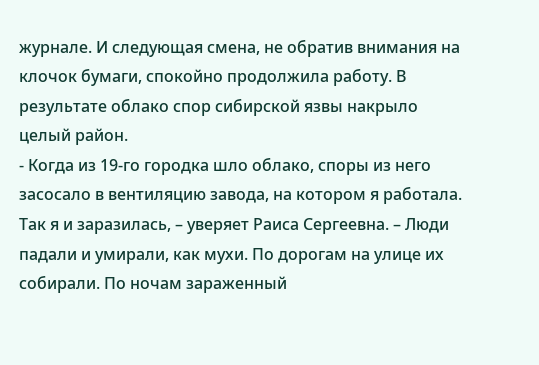журнале. И следующая смена, не обратив внимания на клочок бумаги, спокойно продолжила работу. В результате облако спор сибирской язвы накрыло целый район.
- Когда из 19-го городка шло облако, споры из него засосало в вентиляцию завода, на котором я работала. Так я и заразилась, – уверяет Раиса Сергеевна. – Люди падали и умирали, как мухи. По дорогам на улице их собирали. По ночам зараженный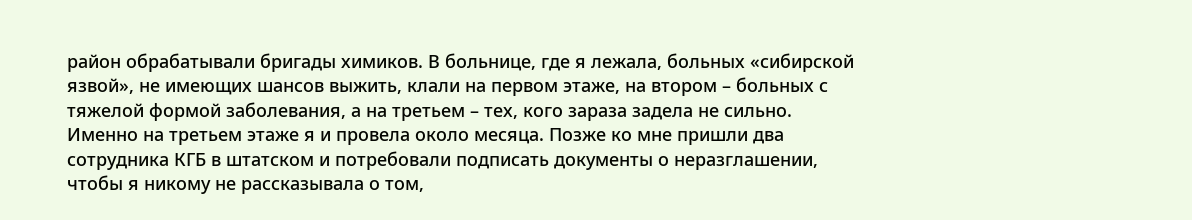район обрабатывали бригады химиков. В больнице, где я лежала, больных «сибирской язвой», не имеющих шансов выжить, клали на первом этаже, на втором – больных с тяжелой формой заболевания, а на третьем – тех, кого зараза задела не сильно. Именно на третьем этаже я и провела около месяца. Позже ко мне пришли два сотрудника КГБ в штатском и потребовали подписать документы о неразглашении, чтобы я никому не рассказывала о том,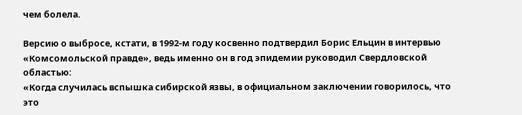чем болела.

Версию о выбросе, кстати, в 1992-м году косвенно подтвердил Борис Ельцин в интервью «Комсомольской правде», ведь именно он в год эпидемии руководил Свердловской областью:
«Когда случилась вспышка сибирской язвы, в официальном заключении говорилось, что это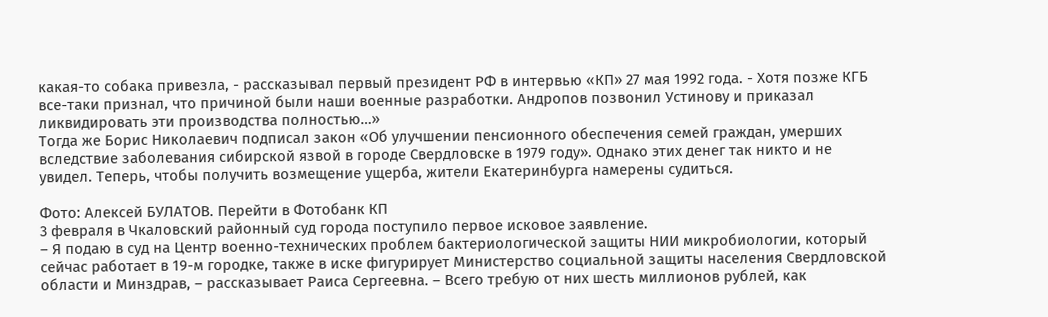какая-то собака привезла, - рассказывал первый президент РФ в интервью «КП» 27 мая 1992 года. - Хотя позже КГБ все-таки признал, что причиной были наши военные разработки. Андропов позвонил Устинову и приказал ликвидировать эти производства полностью…»
Тогда же Борис Николаевич подписал закон «Об улучшении пенсионного обеспечения семей граждан, умерших вследствие заболевания сибирской язвой в городе Свердловске в 1979 году». Однако этих денег так никто и не увидел. Теперь, чтобы получить возмещение ущерба, жители Екатеринбурга намерены судиться.

Фото: Алексей БУЛАТОВ. Перейти в Фотобанк КП
3 февраля в Чкаловский районный суд города поступило первое исковое заявление.
– Я подаю в суд на Центр военно-технических проблем бактериологической защиты НИИ микробиологии, который сейчас работает в 19-м городке, также в иске фигурирует Министерство социальной защиты населения Свердловской области и Минздрав, – рассказывает Раиса Сергеевна. – Всего требую от них шесть миллионов рублей, как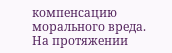компенсацию морального вреда. На протяжении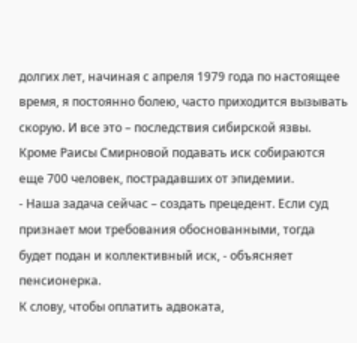долгих лет, начиная с апреля 1979 года по настоящее время, я постоянно болею, часто приходится вызывать скорую. И все это – последствия сибирской язвы.
Кроме Раисы Смирновой подавать иск собираются еще 700 человек, пострадавших от эпидемии.
- Наша задача сейчас – создать прецедент. Если суд признает мои требования обоснованными, тогда будет подан и коллективный иск, - объясняет пенсионерка.
К слову, чтобы оплатить адвоката,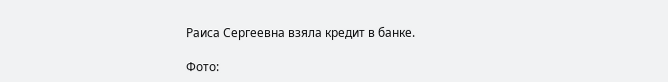Раиса Сергеевна взяла кредит в банке.

Фото: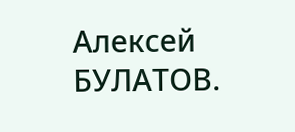Алексей БУЛАТОВ.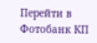Перейти в Фотобанк КП